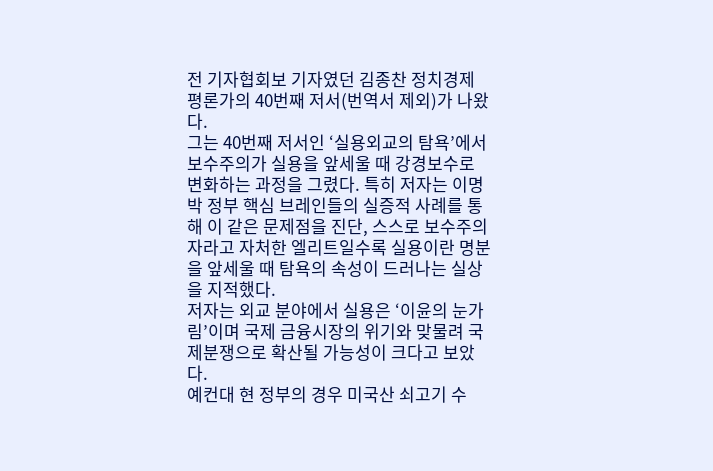전 기자협회보 기자였던 김종찬 정치경제 평론가의 40번째 저서(번역서 제외)가 나왔다.
그는 40번째 저서인 ‘실용외교의 탐욕’에서 보수주의가 실용을 앞세울 때 강경보수로 변화하는 과정을 그렸다. 특히 저자는 이명박 정부 핵심 브레인들의 실증적 사례를 통해 이 같은 문제점을 진단, 스스로 보수주의자라고 자처한 엘리트일수록 실용이란 명분을 앞세울 때 탐욕의 속성이 드러나는 실상을 지적했다.
저자는 외교 분야에서 실용은 ‘이윤의 눈가림’이며 국제 금융시장의 위기와 맞물려 국제분쟁으로 확산될 가능성이 크다고 보았다.
예컨대 현 정부의 경우 미국산 쇠고기 수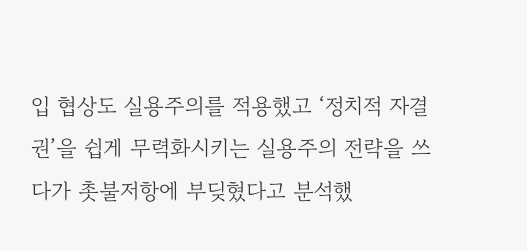입 협상도 실용주의를 적용했고 ‘정치적 자결권’을 쉽게 무력화시키는 실용주의 전략을 쓰다가 촛불저항에 부딪혔다고 분석했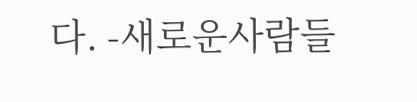다. -새로운사람들